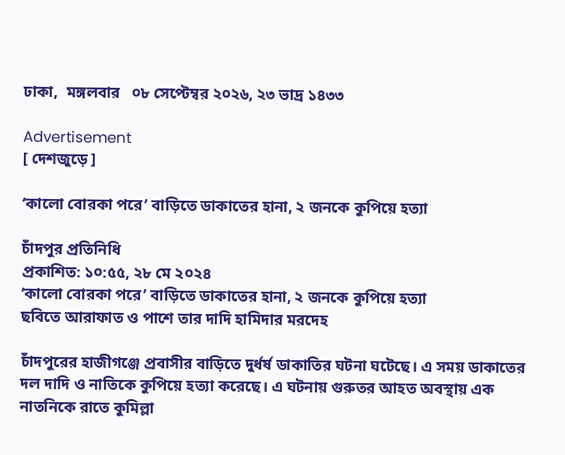ঢাকা,  মঙ্গলবার   ০৮ সেপ্টেম্বর ২০২৬, ২৩ ভাদ্র ১৪৩৩

Advertisement
[ দেশজুড়ে ]

‘কালো বোরকা পরে’ বাড়িতে ডাকাতের হানা, ২ জনকে কুপিয়ে হত্যা

চাঁদপুর প্রতিনিধি
প্রকাশিত: ১০:৫৫, ২৮ মে ২০২৪
‘কালো বোরকা পরে’ বাড়িতে ডাকাতের হানা, ২ জনকে কুপিয়ে হত্যা
ছবিতে আরাফাত ও পাশে তার দাদি হামিদার মরদেহ

চাঁদপুরের হাজীগঞ্জে প্রবাসীর বাড়িতে দুর্ধর্ষ ডাকাতির ঘটনা ঘটেছে। এ সময় ডাকাতের দল দাদি ও নাতিকে কুপিয়ে হত্যা করেছে। এ ঘটনায় গুরুতর আহত অবস্থায় এক নাতনিকে রাতে কুমিল্লা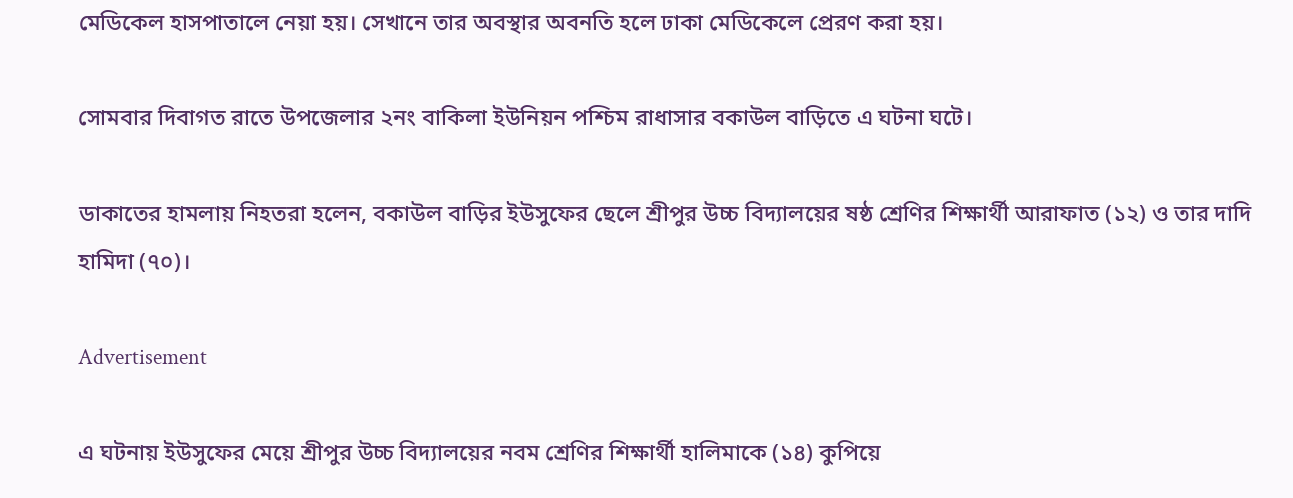মেডিকেল হাসপাতালে নেয়া হয়। সেখানে তার অবস্থার অবনতি হলে ঢাকা মেডিকেলে প্রেরণ করা হয়।

সোমবার দিবাগত রাতে উপজেলার ২নং বাকিলা ইউনিয়ন পশ্চিম রাধাসার বকাউল বাড়িতে এ ঘটনা ঘটে।

ডাকাতের হামলায় নিহতরা হলেন, বকাউল বাড়ির ইউসুফের ছেলে শ্রীপুর উচ্চ বিদ্যালয়ের ষষ্ঠ শ্রেণির শিক্ষার্থী আরাফাত (১২) ও তার দাদি হামিদা (৭০)।

Advertisement

এ ঘটনায় ইউসুফের মেয়ে শ্রীপুর উচ্চ বিদ্যালয়ের নবম শ্রেণির শিক্ষার্থী হালিমাকে (১৪) কুপিয়ে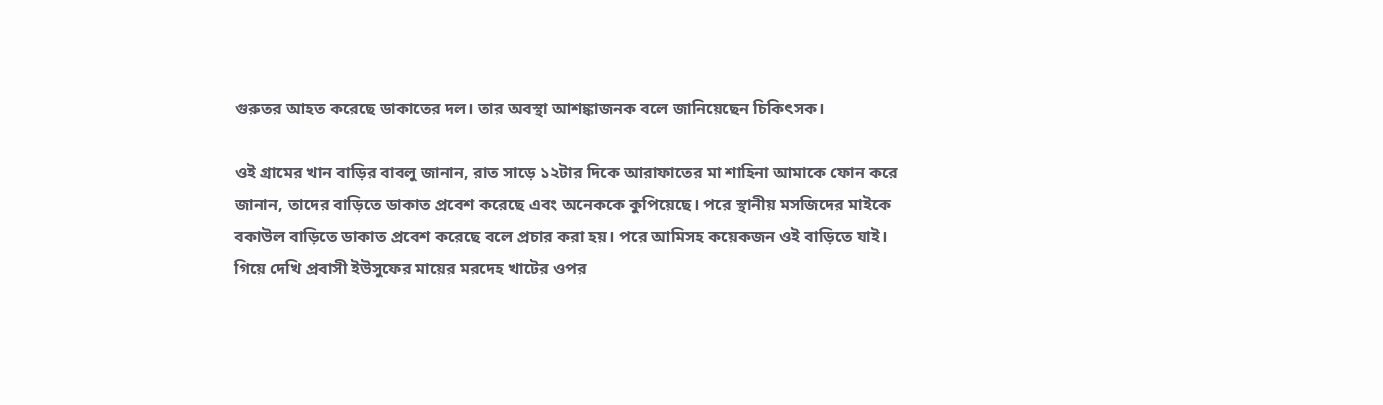গুরুতর আহত করেছে ডাকাতের দল। তার অবস্থা আশঙ্কাজনক বলে জানিয়েছেন চিকিৎসক।

ওই গ্রামের খান বাড়ির বাবলু জানান, রাত সাড়ে ১২টার দিকে আরাফাতের মা শাহিনা আমাকে ফোন করে জানান, তাদের বাড়িতে ডাকাত প্রবেশ করেছে এবং অনেককে কুপিয়েছে। পরে স্থানীয় মসজিদের মাইকে বকাউল বাড়িতে ডাকাত প্রবেশ করেছে বলে প্রচার করা হয়। পরে আমিসহ কয়েকজন ওই বাড়িতে যাই। গিয়ে দেখি প্রবাসী ইউসুফের মায়ের মরদেহ খাটের ওপর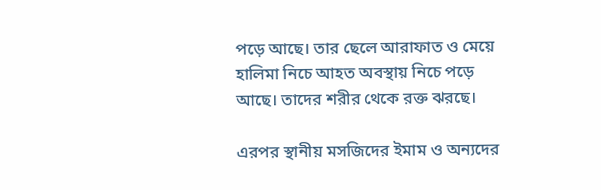পড়ে আছে। তার ছেলে আরাফাত ও মেয়ে হালিমা নিচে আহত অবস্থায় নিচে পড়ে আছে। তাদের শরীর থেকে রক্ত ঝরছে।

এরপর স্থানীয় মসজিদের ইমাম ও অন্যদের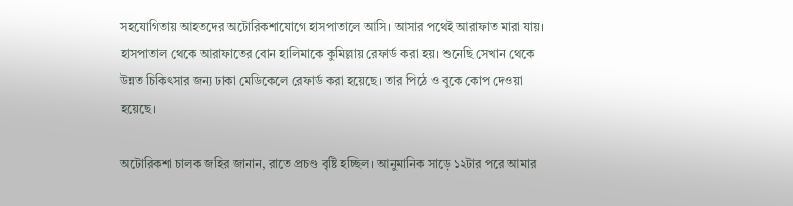সহযোগিতায় আহতদের অটোরিকশাযোগে হাসপাতালে আসি। আসার পথেই আরাফাত মারা যায়। হাসপাতাল থেকে আরাফাতের বোন হালিমাকে কুমিল্লায় রেফার্ড করা হয়। শুনেছি সেখান থেকে উন্নত চিকিৎসার জন্য ঢাকা মেডিকেলে রেফার্ড করা হয়েছে। তার পিঠে ও বুকে কোপ দেওয়া হয়েছে।

অটোরিকশা চালক জহির জানান, রাতে প্রচণ্ড বৃষ্টি হচ্ছিল। আনুমানিক সাড়ে ১২টার পরে আমার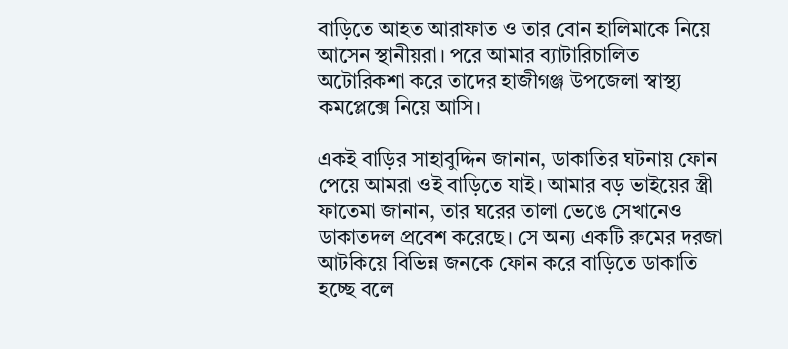বাড়িতে আহত আরাফাত ও তার বোন হালিমাকে নিয়ে আসেন স্থানীয়রা। পরে আমার ব্যাটারিচালিত অটোরিকশা করে তাদের হাজীগঞ্জ উপজেলা স্বাস্থ্য কমপ্লেক্সে নিয়ে আসি।

একই বাড়ির সাহাবুদ্দিন জানান, ডাকাতির ঘটনায় ফোন পেয়ে আমরা ওই বাড়িতে যাই। আমার বড় ভাইয়ের স্ত্রী ফাতেমা জানান, তার ঘরের তালা ভেঙে সেখানেও ডাকাতদল প্রবেশ করেছে। সে অন্য একটি রুমের দরজা আটকিয়ে বিভিন্ন জনকে ফোন করে বাড়িতে ডাকাতি হচ্ছে বলে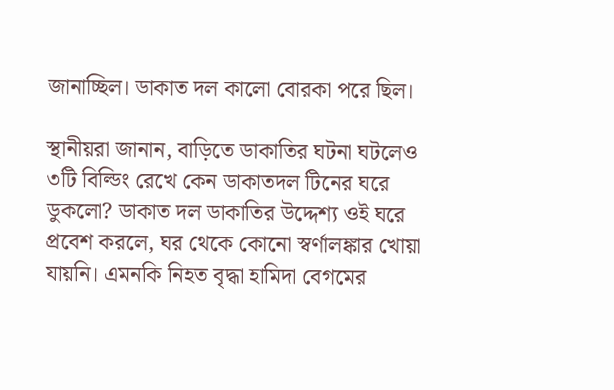জানাচ্ছিল। ডাকাত দল কালো বোরকা পরে ছিল।

স্থানীয়রা জানান, বাড়িতে ডাকাতির ঘটনা ঘটলেও ৩টি বিল্ডিং রেখে কেন ডাকাতদল টিনের ঘরে ডুকলো? ডাকাত দল ডাকাতির উদ্দেশ্য ওই ঘরে প্রবেশ করলে, ঘর থেকে কোনো স্বর্ণালঙ্কার খোয়া যায়নি। এমনকি নিহত বৃদ্ধা হামিদা বেগমের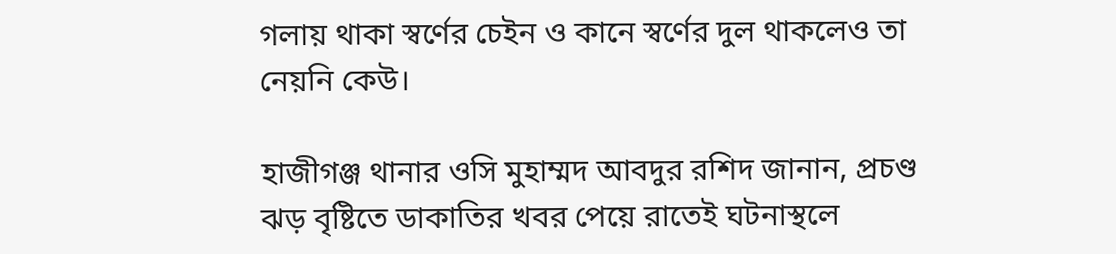গলায় থাকা স্বর্ণের চেইন ও কানে স্বর্ণের দুল থাকলেও তা নেয়নি কেউ।

হাজীগঞ্জ থানার ওসি মুহাম্মদ আবদুর রশিদ জানান, প্রচণ্ড ঝড় বৃষ্টিতে ডাকাতির খবর পেয়ে রাতেই ঘটনাস্থলে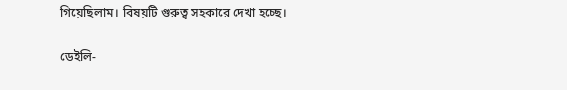গিয়েছিলাম। বিষয়টি গুরুত্ব সহকারে দেখা হচ্ছে।

ডেইলি-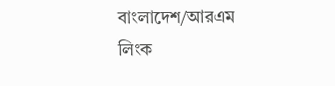বাংলাদেশ/আরএম
লিংক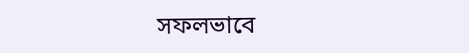সফলভাবে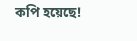কপি হয়েছে!